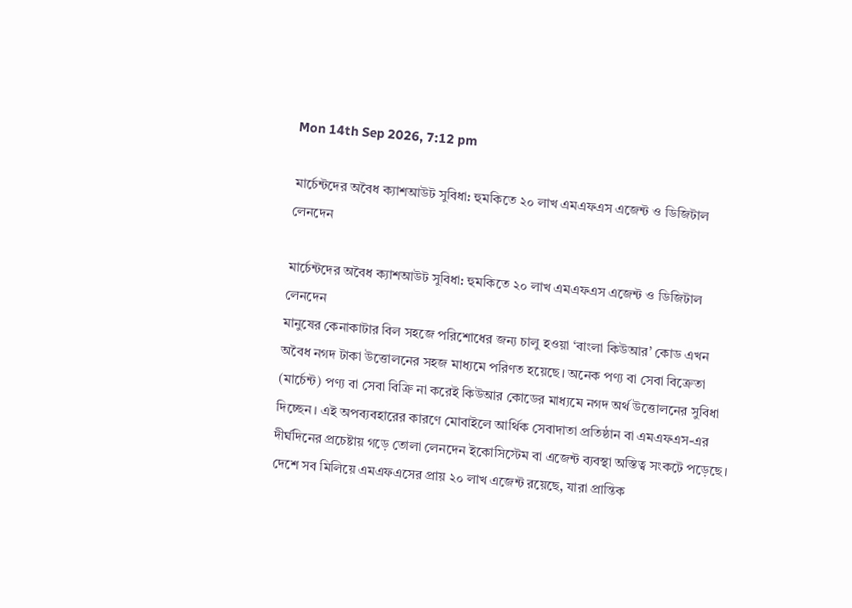Mon 14th Sep 2026, 7:12 pm

মার্চেন্টদের অবৈধ ক্যাশআউট সুবিধা: হুমকিতে ২০ লাখ এমএফএস এজেন্ট ও ডিজিটাল লেনদেন

মার্চেন্টদের অবৈধ ক্যাশআউট সুবিধা: হুমকিতে ২০ লাখ এমএফএস এজেন্ট ও ডিজিটাল লেনদেন
মানুষের কেনাকাটার বিল সহজে পরিশোধের জন্য চালু হওয়া ‘বাংলা কিউআর’ কোড এখন অবৈধ নগদ টাকা উত্তোলনের সহজ মাধ্যমে পরিণত হয়েছে। অনেক পণ্য বা সেবা বিক্রেতা (মার্চেন্ট) পণ্য বা সেবা বিক্রি না করেই কিউআর কোডের মাধ্যমে নগদ অর্থ উত্তোলনের সুবিধা দিচ্ছেন। এই অপব্যবহারের কারণে মোবাইলে আর্থিক সেবাদাতা প্রতিষ্ঠান বা এমএফএস-এর দীর্ঘদিনের প্রচেষ্টায় গড়ে তোলা লেনদেন ইকোসিস্টেম বা এজেন্ট ব্যবস্থা অস্তিত্ব সংকটে পড়েছে। দেশে সব মিলিয়ে এমএফএসের প্রায় ২০ লাখ এজেন্ট রয়েছে, যারা প্রান্তিক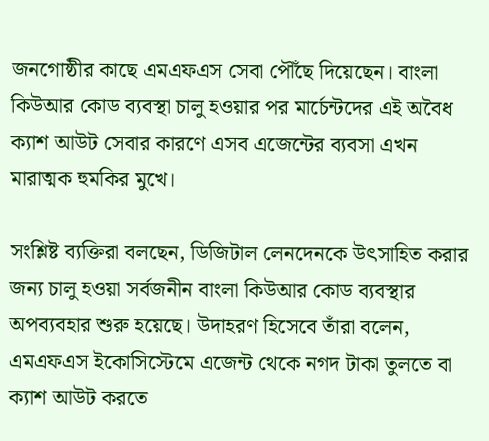জনগোষ্ঠীর কাছে এমএফএস সেবা পৌঁছে দিয়েছেন। বাংলা কিউআর কোড ব্যবস্থা চালু হওয়ার পর মার্চেন্টদের এই অবৈধ ক্যাশ আউট সেবার কারণে এসব এজেন্টের ব্যবসা এখন মারাত্মক হুমকির মুখে।

সংশ্লিষ্ট ব্যক্তিরা বলছেন, ডিজিটাল লেনদেনকে উৎসাহিত করার জন্য চালু হওয়া সর্বজনীন বাংলা কিউআর কোড ব্যবস্থার অপব্যবহার শুরু হয়েছে। উদাহরণ হিসেবে তাঁরা বলেন, এমএফএস ইকোসিস্টেমে এজেন্ট থেকে নগদ টাকা তুলতে বা ক্যাশ আউট করতে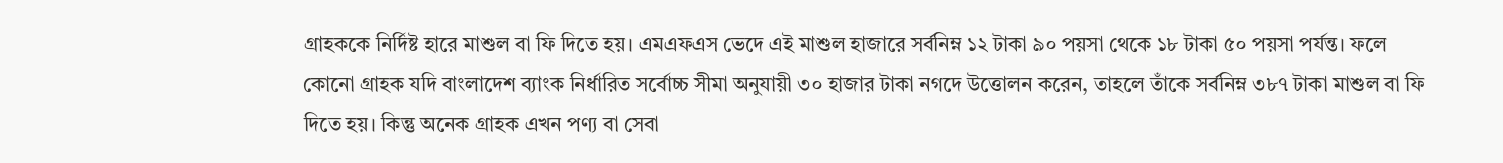গ্রাহককে নির্দিষ্ট হারে মাশুল বা ফি দিতে হয়। এমএফএস ভেদে এই মাশুল হাজারে সর্বনিম্ন ১২ টাকা ৯০ পয়সা থেকে ১৮ টাকা ৫০ পয়সা পর্যন্ত। ফলে কোনো গ্রাহক যদি বাংলাদেশ ব্যাংক নির্ধারিত সর্বোচ্চ সীমা অনুযায়ী ৩০ হাজার টাকা নগদে উত্তোলন করেন, তাহলে তাঁকে সর্বনিম্ন ৩৮৭ টাকা মাশুল বা ফি দিতে হয়। কিন্তু অনেক গ্রাহক এখন পণ্য বা সেবা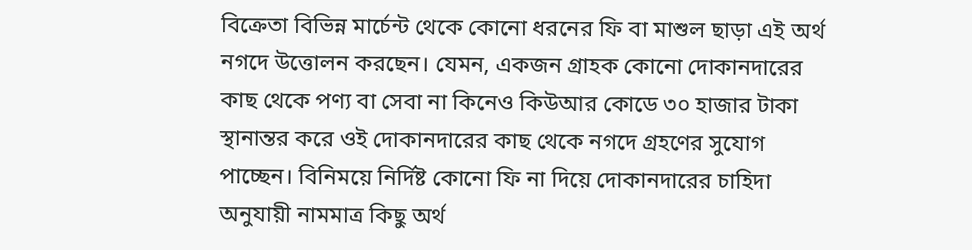বিক্রেতা বিভিন্ন মার্চেন্ট থেকে কোনো ধরনের ফি বা মাশুল ছাড়া এই অর্থ নগদে উত্তোলন করছেন। যেমন, একজন গ্রাহক কোনো দোকানদারের কাছ থেকে পণ্য বা সেবা না কিনেও কিউআর কোডে ৩০ হাজার টাকা স্থানান্তর করে ওই দোকানদারের কাছ থেকে নগদে গ্রহণের সুযোগ পাচ্ছেন। বিনিময়ে নির্দিষ্ট কোনো ফি না দিয়ে দোকানদারের চাহিদা অনুযায়ী নামমাত্র কিছু অর্থ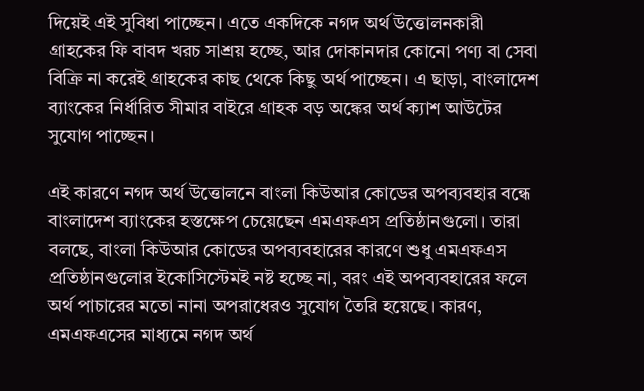দিয়েই এই সুবিধা পাচ্ছেন। এতে একদিকে নগদ অর্থ উত্তোলনকারী গ্রাহকের ফি বাবদ খরচ সাশ্রয় হচ্ছে, আর দোকানদার কোনো পণ্য বা সেবা বিক্রি না করেই গ্রাহকের কাছ থেকে কিছু অর্থ পাচ্ছেন। এ ছাড়া, বাংলাদেশ ব্যাংকের নির্ধারিত সীমার বাইরে গ্রাহক বড় অঙ্কের অর্থ ক্যাশ আউটের সুযোগ পাচ্ছেন।

এই কারণে নগদ অর্থ উত্তোলনে বাংলা কিউআর কোডের অপব্যবহার বন্ধে বাংলাদেশ ব্যাংকের হস্তক্ষেপ চেয়েছেন এমএফএস প্রতিষ্ঠানগুলো। তারা বলছে, বাংলা কিউআর কোডের অপব্যবহারের কারণে শুধু এমএফএস প্রতিষ্ঠানগুলোর ইকোসিস্টেমই নষ্ট হচ্ছে না, বরং এই অপব্যবহারের ফলে অর্থ পাচারের মতো নানা অপরাধেরও সুযোগ তৈরি হয়েছে। কারণ, এমএফএসের মাধ্যমে নগদ অর্থ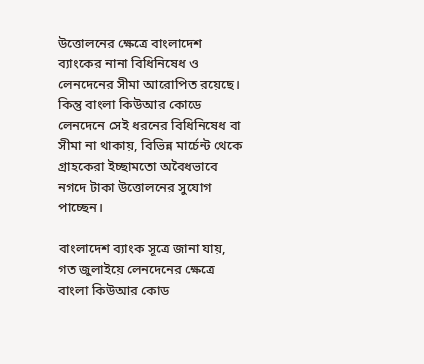উত্তোলনের ক্ষেত্রে বাংলাদেশ ব্যাংকের নানা বিধিনিষেধ ও লেনদেনের সীমা আরোপিত রয়েছে। কিন্তু বাংলা কিউআর কোডে লেনদেনে সেই ধরনের বিধিনিষেধ বা সীমা না থাকায়, বিভিন্ন মার্চেন্ট থেকে গ্রাহকেরা ইচ্ছামতো অবৈধভাবে নগদে টাকা উত্তোলনের সুযোগ পাচ্ছেন।

বাংলাদেশ ব্যাংক সূত্রে জানা যায়, গত জুলাইয়ে লেনদেনের ক্ষেত্রে বাংলা কিউআর কোড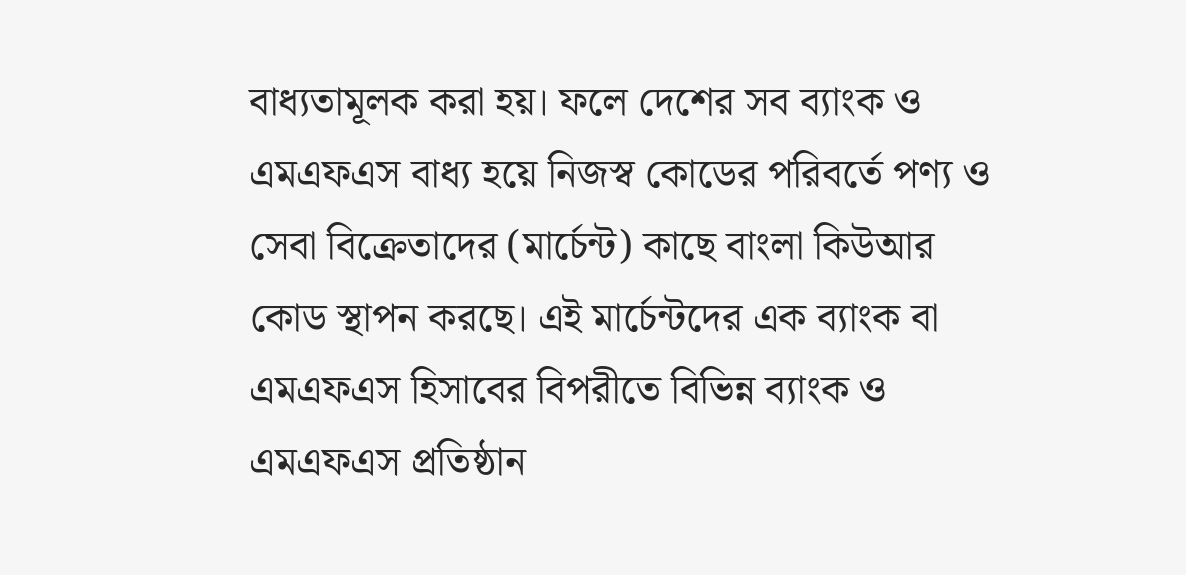বাধ্যতামূলক করা হয়। ফলে দেশের সব ব্যাংক ও এমএফএস বাধ্য হয়ে নিজস্ব কোডের পরিবর্তে পণ্য ও সেবা বিক্রেতাদের (মার্চেন্ট) কাছে বাংলা কিউআর কোড স্থাপন করছে। এই মার্চেন্টদের এক ব্যাংক বা এমএফএস হিসাবের বিপরীতে বিভিন্ন ব্যাংক ও এমএফএস প্রতিষ্ঠান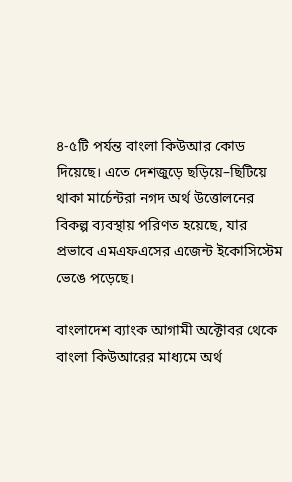৪-৫টি পর্যন্ত বাংলা কিউআর কোড দিয়েছে। এতে দেশজুড়ে ছড়িয়ে–ছিটিয়ে থাকা মার্চেন্টরা নগদ অর্থ উত্তোলনের বিকল্প ব্যবস্থায় পরিণত হয়েছে, যার প্রভাবে এমএফএসের এজেন্ট ইকোসিস্টেম ভেঙে পড়েছে।

বাংলাদেশ ব্যাংক আগামী অক্টোবর থেকে বাংলা কিউআরের মাধ্যমে অর্থ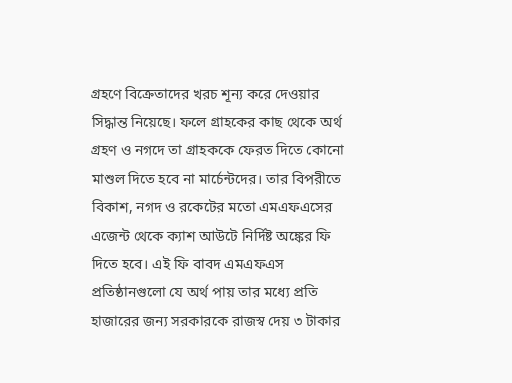গ্রহণে বিক্রেতাদের খরচ শূন্য করে দেওয়ার সিদ্ধান্ত নিয়েছে। ফলে গ্রাহকের কাছ থেকে অর্থ গ্রহণ ও নগদে তা গ্রাহককে ফেরত দিতে কোনো মাশুল দিতে হবে না মার্চেন্টদের। তার বিপরীতে বিকাশ, নগদ ও রকেটের মতো এমএফএসের এজেন্ট থেকে ক্যাশ আউটে নির্দিষ্ট অঙ্কের ফি দিতে হবে। এই ফি বাবদ এমএফএস প্রতিষ্ঠানগুলো যে অর্থ পায় তার মধ্যে প্রতি হাজারের জন্য সরকারকে রাজস্ব দেয় ৩ টাকার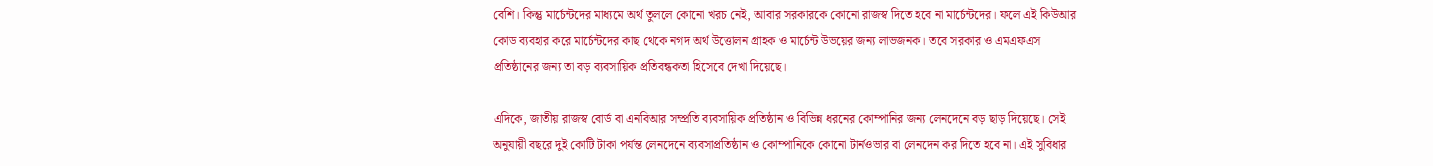বেশি। কিন্তু মার্চেন্টদের মাধ্যমে অর্থ তুললে কোনো খরচ নেই, আবার সরকারকে কোনো রাজস্ব দিতে হবে না মার্চেন্টদের। ফলে এই কিউআর কোড ব্যবহার করে মার্চেন্টদের কাছ থেকে নগদ অর্থ উত্তোলন গ্রাহক ও মার্চেন্ট উভয়ের জন্য লাভজনক। তবে সরকার ও এমএফএস প্রতিষ্ঠানের জন্য তা বড় ব্যবসায়িক প্রতিবন্ধকতা হিসেবে দেখা দিয়েছে।

এদিকে, জাতীয় রাজস্ব বোর্ড বা এনবিআর সম্প্রতি ব্যবসায়িক প্রতিষ্ঠান ও বিভিন্ন ধরনের কোম্পানির জন্য লেনদেনে বড় ছাড় দিয়েছে। সেই অনুযায়ী বছরে দুই কোটি টাকা পর্যন্ত লেনদেনে ব্যবসাপ্রতিষ্ঠান ও কোম্পানিকে কোনো টার্নওভার বা লেনদেন কর দিতে হবে না। এই সুবিধার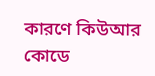কারণে কিউআর কোডে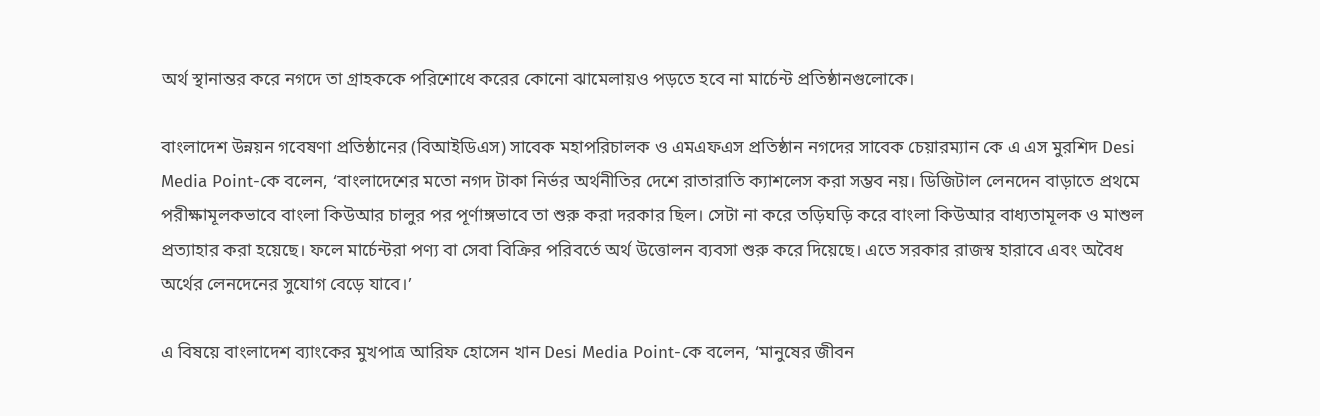অর্থ স্থানান্তর করে নগদে তা গ্রাহককে পরিশোধে করের কোনো ঝামেলায়ও পড়তে হবে না মার্চেন্ট প্রতিষ্ঠানগুলোকে।

বাংলাদেশ উন্নয়ন গবেষণা প্রতিষ্ঠানের (বিআইডিএস) সাবেক মহাপরিচালক ও এমএফএস প্রতিষ্ঠান নগদের সাবেক চেয়ারম্যান কে এ এস মুরশিদ Desi Media Point-কে বলেন, ‘বাংলাদেশের মতো নগদ টাকা নির্ভর অর্থনীতির দেশে রাতারাতি ক্যাশলেস করা সম্ভব নয়। ডিজিটাল লেনদেন বাড়াতে প্রথমে পরীক্ষামূলকভাবে বাংলা কিউআর চালুর পর পূর্ণাঙ্গভাবে তা শুরু করা দরকার ছিল। সেটা না করে তড়িঘড়ি করে বাংলা কিউআর বাধ্যতামূলক ও মাশুল প্রত্যাহার করা হয়েছে। ফলে মার্চেন্টরা পণ্য বা সেবা বিক্রির পরিবর্তে অর্থ উত্তোলন ব্যবসা শুরু করে দিয়েছে। এতে সরকার রাজস্ব হারাবে এবং অবৈধ অর্থের লেনদেনের সুযোগ বেড়ে যাবে।’

এ বিষয়ে বাংলাদেশ ব্যাংকের মুখপাত্র আরিফ হোসেন খান Desi Media Point-কে বলেন, ‘মানুষের জীবন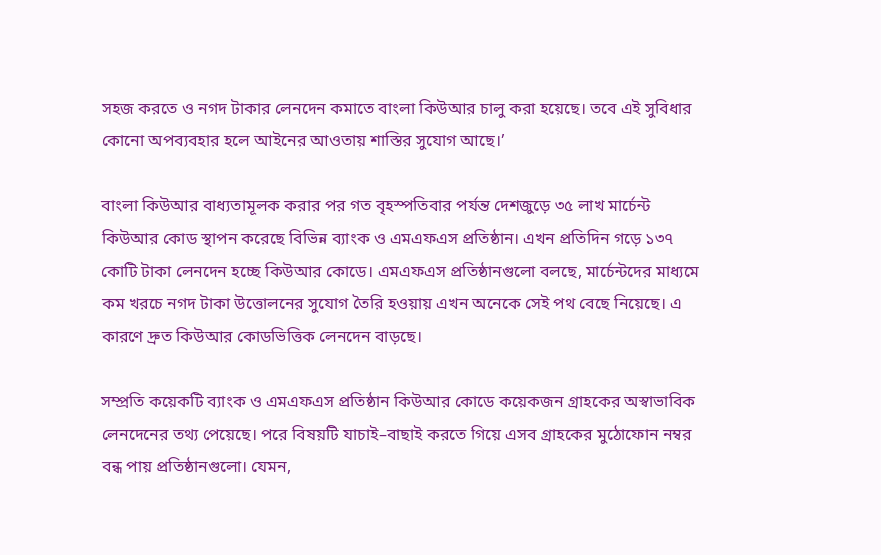সহজ করতে ও নগদ টাকার লেনদেন কমাতে বাংলা কিউআর চালু করা হয়েছে। তবে এই সুবিধার কোনো অপব্যবহার হলে আইনের আওতায় শাস্তির সুযোগ আছে।’

বাংলা কিউআর বাধ্যতামূলক করার পর গত বৃহস্পতিবার পর্যন্ত দেশজুড়ে ৩৫ লাখ মার্চেন্ট কিউআর কোড স্থাপন করেছে বিভিন্ন ব্যাংক ও এমএফএস প্রতিষ্ঠান। এখন প্রতিদিন গড়ে ১৩৭ কোটি টাকা লেনদেন হচ্ছে কিউআর কোডে। এমএফএস প্রতিষ্ঠানগুলো বলছে, মার্চেন্টদের মাধ্যমে কম খরচে নগদ টাকা উত্তোলনের সুযোগ তৈরি হওয়ায় এখন অনেকে সেই পথ বেছে নিয়েছে। এ কারণে দ্রুত কিউআর কোডভিত্তিক লেনদেন বাড়ছে।

সম্প্রতি কয়েকটি ব্যাংক ও এমএফএস প্রতিষ্ঠান কিউআর কোডে কয়েকজন গ্রাহকের অস্বাভাবিক লেনদেনের তথ্য পেয়েছে। পরে বিষয়টি যাচাই–বাছাই করতে গিয়ে এসব গ্রাহকের মুঠোফোন নম্বর বন্ধ পায় প্রতিষ্ঠানগুলো। যেমন,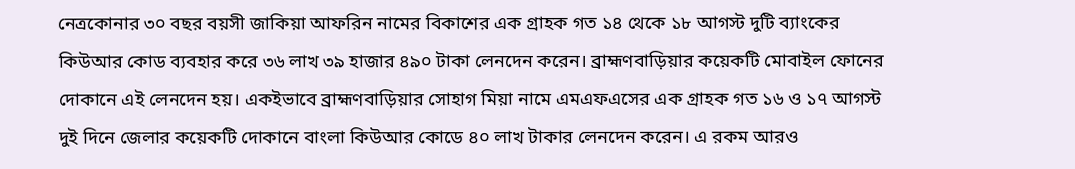নেত্রকোনার ৩০ বছর বয়সী জাকিয়া আফরিন নামের বিকাশের এক গ্রাহক গত ১৪ থেকে ১৮ আগস্ট দুটি ব্যাংকের কিউআর কোড ব্যবহার করে ৩৬ লাখ ৩৯ হাজার ৪৯০ টাকা লেনদেন করেন। ব্রাহ্মণবাড়িয়ার কয়েকটি মোবাইল ফোনের দোকানে এই লেনদেন হয়। একইভাবে ব্রাহ্মণবাড়িয়ার সোহাগ মিয়া নামে এমএফএসের এক গ্রাহক গত ১৬ ও ১৭ আগস্ট দুই দিনে জেলার কয়েকটি দোকানে বাংলা কিউআর কোডে ৪০ লাখ টাকার লেনদেন করেন। এ রকম আরও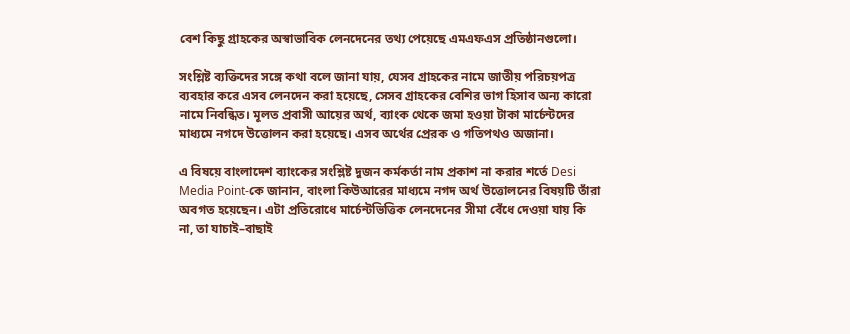বেশ কিছু গ্রাহকের অস্বাভাবিক লেনদেনের তথ্য পেয়েছে এমএফএস প্রতিষ্ঠানগুলো।

সংশ্লিষ্ট ব্যক্তিদের সঙ্গে কথা বলে জানা যায়, যেসব গ্রাহকের নামে জাতীয় পরিচয়পত্র ব্যবহার করে এসব লেনদেন করা হয়েছে, সেসব গ্রাহকের বেশির ভাগ হিসাব অন্য কারো নামে নিবন্ধিত। মূলত প্রবাসী আয়ের অর্থ, ব্যাংক থেকে জমা হওয়া টাকা মার্চেন্টদের মাধ্যমে নগদে উত্তোলন করা হয়েছে। এসব অর্থের প্রেরক ও গতিপথও অজানা।

এ বিষয়ে বাংলাদেশ ব্যাংকের সংশ্লিষ্ট দুজন কর্মকর্তা নাম প্রকাশ না করার শর্তে Desi Media Point-কে জানান, বাংলা কিউআরের মাধ্যমে নগদ অর্থ উত্তোলনের বিষয়টি তাঁরা অবগত হয়েছেন। এটা প্রতিরোধে মার্চেন্টভিত্তিক লেনদেনের সীমা বেঁধে দেওয়া যায় কি না, তা যাচাই–বাছাই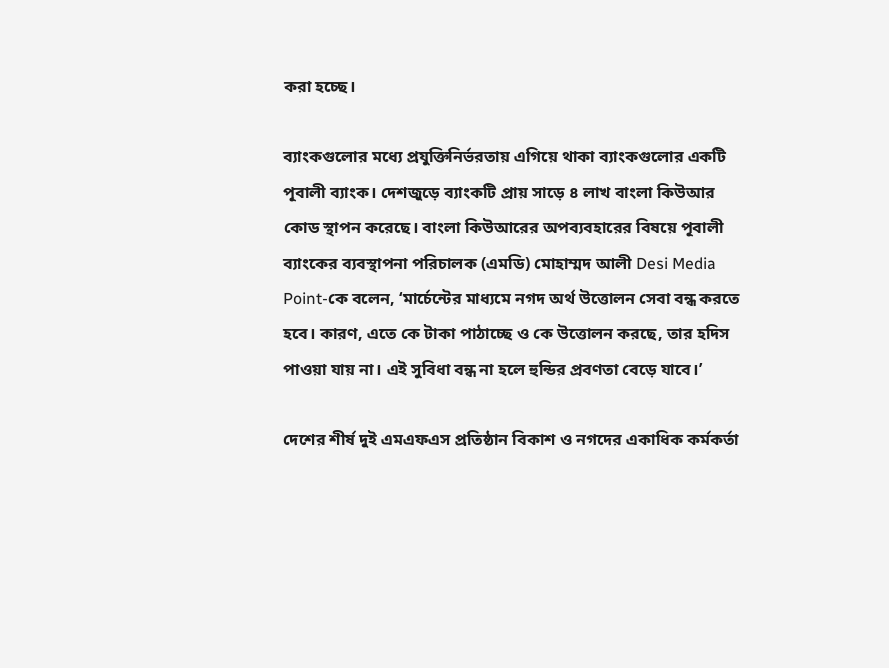করা হচ্ছে।

ব্যাংকগুলোর মধ্যে প্রযুক্তিনির্ভরতায় এগিয়ে থাকা ব্যাংকগুলোর একটি পূবালী ব্যাংক। দেশজুড়ে ব্যাংকটি প্রায় সাড়ে ৪ লাখ বাংলা কিউআর কোড স্থাপন করেছে। বাংলা কিউআরের অপব্যবহারের বিষয়ে পূবালী ব্যাংকের ব্যবস্থাপনা পরিচালক (এমডি) মোহাম্মদ আলী Desi Media Point-কে বলেন, ‘মার্চেন্টের মাধ্যমে নগদ অর্থ উত্তোলন সেবা বন্ধ করতে হবে। কারণ, এতে কে টাকা পাঠাচ্ছে ও কে উত্তোলন করছে, তার হদিস পাওয়া যায় না। এই সুবিধা বন্ধ না হলে হুন্ডির প্রবণতা বেড়ে যাবে।’

দেশের শীর্ষ দুই এমএফএস প্রতিষ্ঠান বিকাশ ও নগদের একাধিক কর্মকর্তা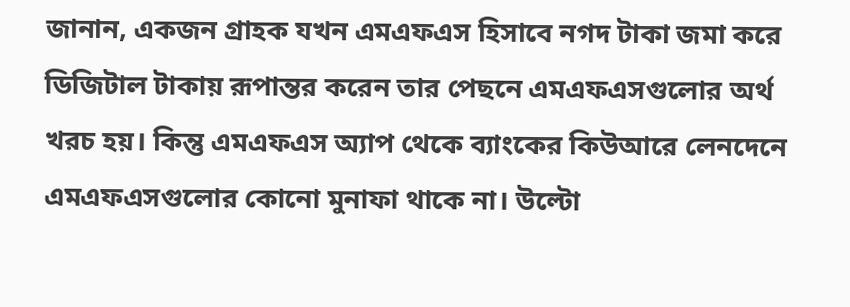জানান, একজন গ্রাহক যখন এমএফএস হিসাবে নগদ টাকা জমা করে ডিজিটাল টাকায় রূপান্তর করেন তার পেছনে এমএফএসগুলোর অর্থ খরচ হয়। কিন্তু এমএফএস অ্যাপ থেকে ব্যাংকের কিউআরে লেনদেনে এমএফএসগুলোর কোনো মুনাফা থাকে না। উল্টো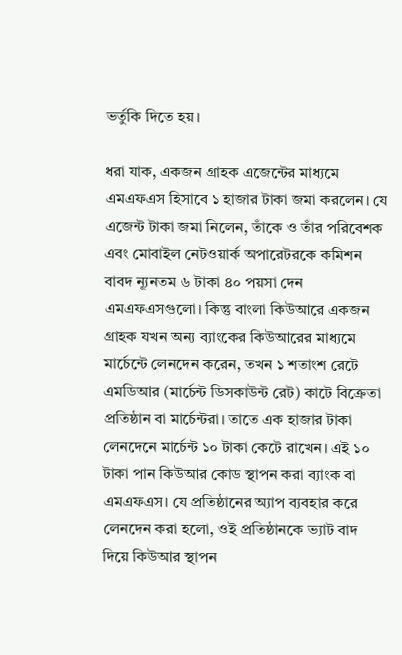ভর্তুকি দিতে হয়।

ধরা যাক, একজন গ্রাহক এজেন্টের মাধ্যমে এমএফএস হিসাবে ১ হাজার টাকা জমা করলেন। যে এজেন্ট টাকা জমা নিলেন, তাঁকে ও তাঁর পরিবেশক এবং মোবাইল নেটওয়ার্ক অপারেটরকে কমিশন বাবদ ন্যূনতম ৬ টাকা ৪০ পয়সা দেন এমএফএসগুলো। কিন্তু বাংলা কিউআরে একজন গ্রাহক যখন অন্য ব্যাংকের কিউআরের মাধ্যমে মার্চেন্টে লেনদেন করেন, তখন ১ শতাংশ রেটে এমডিআর (মার্চেন্ট ডিসকাউন্ট রেট) কাটে বিক্রেতা প্রতিষ্ঠান বা মার্চেন্টরা। তাতে এক হাজার টাকা লেনদেনে মার্চেন্ট ১০ টাকা কেটে রাখেন। এই ১০ টাকা পান কিউআর কোড স্থাপন করা ব্যাংক বা এমএফএস। যে প্রতিষ্ঠানের অ্যাপ ব্যবহার করে লেনদেন করা হলো, ওই প্রতিষ্ঠানকে ভ্যাট বাদ দিয়ে কিউআর স্থাপন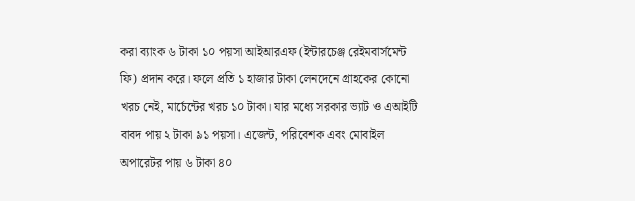করা ব্যাংক ৬ টাকা ১০ পয়সা আইআরএফ (ইন্টারচেঞ্জ রেইমবার্সমেন্ট ফি) প্রদান করে। ফলে প্রতি ১ হাজার টাকা লেনদেনে গ্রাহকের কোনো খরচ নেই, মার্চেন্টের খরচ ১০ টাকা। যার মধ্যে সরকার ভ্যাট ও এআইটি বাবদ পায় ২ টাকা ৯১ পয়সা। এজেন্ট, পরিবেশক এবং মোবাইল অপারেটর পায় ৬ টাকা ৪০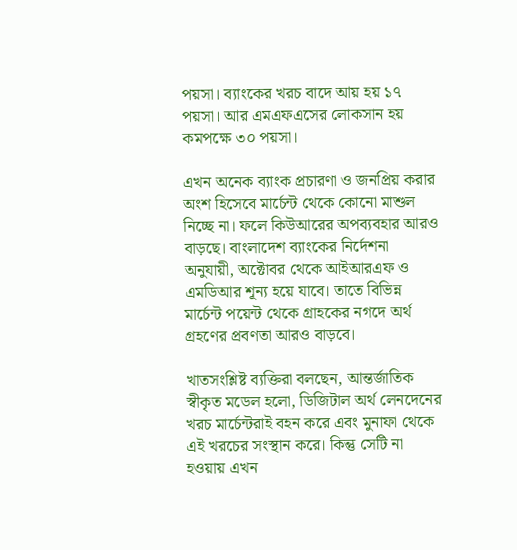পয়সা। ব্যাংকের খরচ বাদে আয় হয় ১৭ পয়সা। আর এমএফএসের লোকসান হয় কমপক্ষে ৩০ পয়সা।

এখন অনেক ব্যাংক প্রচারণা ও জনপ্রিয় করার অংশ হিসেবে মার্চেন্ট থেকে কোনো মাশুল নিচ্ছে না। ফলে কিউআরের অপব্যবহার আরও বাড়ছে। বাংলাদেশ ব্যাংকের নির্দেশনা অনুযায়ী, অক্টোবর থেকে আইআরএফ ও এমডিআর শূন্য হয়ে যাবে। তাতে বিভিন্ন মার্চেন্ট পয়েন্ট থেকে গ্রাহকের নগদে অর্থ গ্রহণের প্রবণতা আরও বাড়বে।

খাতসংশ্লিষ্ট ব্যক্তিরা বলছেন, আন্তর্জাতিক স্বীকৃত মডেল হলো, ডিজিটাল অর্থ লেনদেনের খরচ মার্চেন্টরাই বহন করে এবং মুনাফা থেকে এই খরচের সংস্থান করে। কিন্তু সেটি না হওয়ায় এখন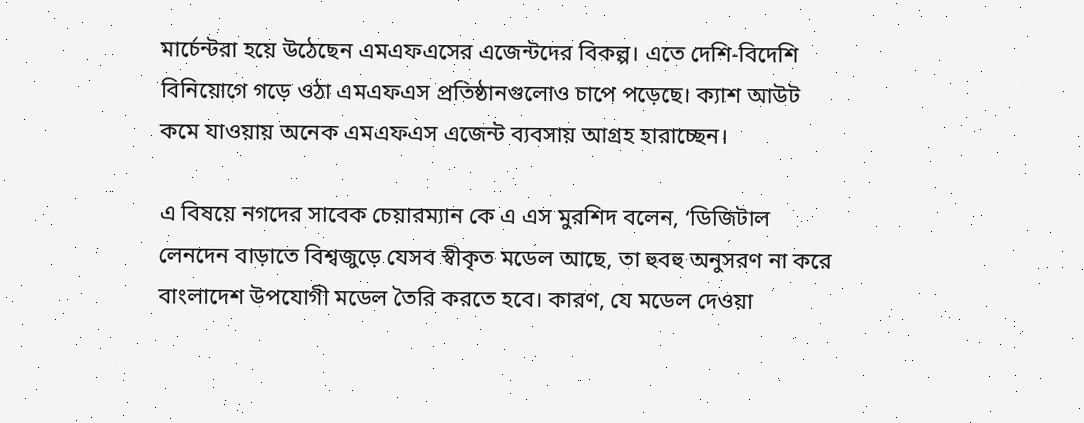মার্চেন্টরা হয়ে উঠেছেন এমএফএসের এজেন্টদের বিকল্প। এতে দেশি-বিদেশি বিনিয়োগে গড়ে ওঠা এমএফএস প্রতিষ্ঠানগুলোও চাপে পড়েছে। ক্যাশ আউট কমে যাওয়ায় অনেক এমএফএস এজেন্ট ব্যবসায় আগ্রহ হারাচ্ছেন।

এ বিষয়ে নগদের সাবেক চেয়ারম্যান কে এ এস মুরশিদ বলেন, ‘ডিজিটাল লেনদেন বাড়াতে বিশ্বজুড়ে যেসব স্বীকৃত মডেল আছে, তা হুবহু অনুসরণ না করে বাংলাদেশ উপযোগী মডেল তৈরি করতে হবে। কারণ, যে মডেল দেওয়া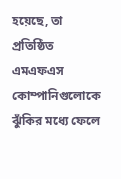হয়েছে, তা প্রতিষ্ঠিত এমএফএস কোম্পানিগুলোকে ঝুঁকির মধ্যে ফেলে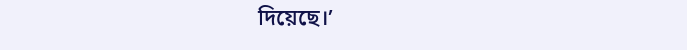দিয়েছে।’